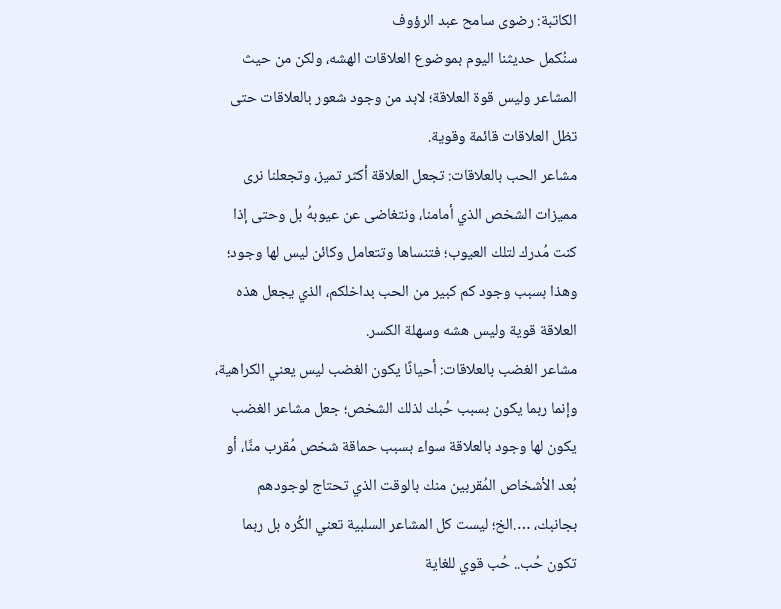الكاتبة: رضوى سامح عبد الرؤوف
سنُكمل حديثنا اليوم بموضوع العلاقات الهشه، ولكن من حيث المشاعر وليس قوة العلاقة؛ لابد من وجود شعور بالعلاقات حتى تظل العلاقات قائمة وقوية.
مشاعر الحب بالعلاقات: تجعل العلاقة أكثر تميز، وتجعلنا نرى مميزات الشخص الذي أمامنا، ونتغاضى عن عيوبهُ بل وحتى إذا كنت مُدرك لتلك العيوب؛ فتنساها وتتعامل وكائن ليس لها وجود؛ وهذا بسبب وجود كم كبير من الحب بداخلكم، الذي يجعل هذه العلاقة قوية وليس هشه وسهلة الكسر.
مشاعر الغضب بالعلاقات: أحيانًا يكون الغضب ليس يعني الكراهية، وإنما ربما يكون بسبب حُبك لذلك الشخص؛ جعل مشاعر الغضب يكون لها وجود بالعلاقة سواء بسبب حماقة شخص مُقرب منَّا، أو بُعد الأشخاص المُقربين منك بالوقت الذي تحتاج لوجودهم بجانبك، ….الخ؛ ليست كل المشاعر السلبية تعني الكُره بل ربما تكون حُب.. حُب قوي للغاية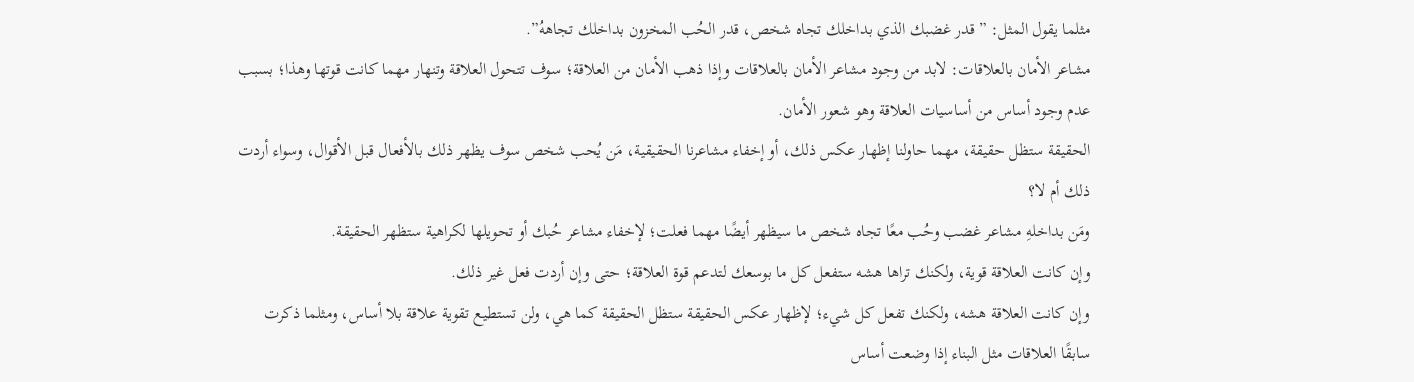مثلما يقول المثل: ” قدر غضبك الذي بداخلك تجاه شخص، قدر الحُب المخزون بداخلك تجاههُ”.
مشاعر الأمان بالعلاقات: لابد من وجود مشاعر الأمان بالعلاقات وإذا ذهب الأمان من العلاقة؛ سوف تتحول العلاقة وتنهار مهما كانت قوتها وهذا؛ بسبب عدم وجود أساس من أساسيات العلاقة وهو شعور الأمان.
الحقيقة ستظل حقيقة، مهما حاولنا إظهار عكس ذلك، أو إخفاء مشاعرنا الحقيقية، مَن يُحب شخص سوف يظهر ذلك بالأفعال قبل الأقوال، وسواء أردت ذلك أم لا؟
ومَن بداخلهِ مشاعر غضب وحُب معًا تجاه شخص ما سيظهر أيضًا مهما فعلت؛ لإخفاء مشاعر حُبك أو تحويلها لكراهية ستظهر الحقيقة.
وإن كانت العلاقة قوية، ولكنك تراها هشه ستفعل كل ما بوسعك لتدعم قوة العلاقة؛ حتى وإن أردت فعل غير ذلك.
وإن كانت العلاقة هشه، ولكنك تفعل كل شيء؛ لإظهار عكس الحقيقة ستظل الحقيقة كما هي، ولن تستطيع تقوية علاقة بلا أساس، ومثلما ذكرت سابقًا العلاقات مثل البناء إذا وضعت أساس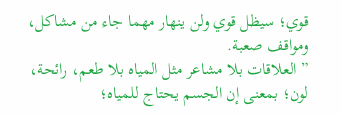قوي؛ سيظل قوي ولن ينهار مهما جاء من مشاكل، ومواقف صعبة.
” العلاقات بلا مشاعر مثل المياه بلا طعم، رائحة، لون؛ بمعنى إن الجسم يحتاج للمياه؛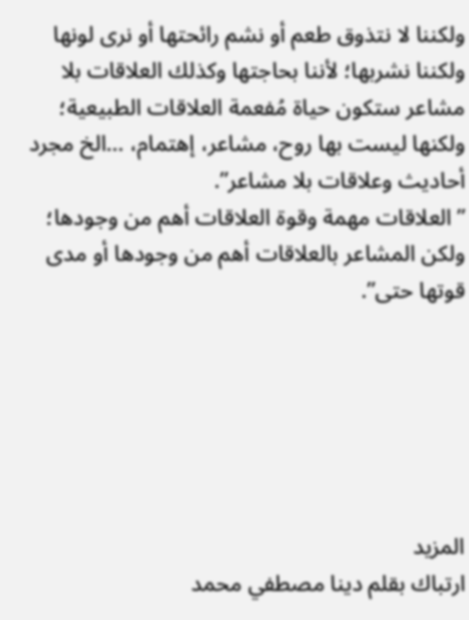ولكننا لا نتذوق طعم أو نشم رائحتها أو نرى لونها ولكننا نشربها؛ لأننا بحاجتها وكذلك العلاقات بلا مشاعر ستكون حياة مُفعمة العلاقات الطبيعية؛ ولكنها ليست بها روح، مشاعر، إهتمام، …الخ مجرد أحاديث وعلاقات بلا مشاعر”.
” العلاقات مهمة وقوة العلاقات أهم من وجودها؛ ولكن المشاعر بالعلاقات أهم من وجودها أو مدى قوتها حتى”.






المزيد
ارتباك بقلم دينا مصطفي محمد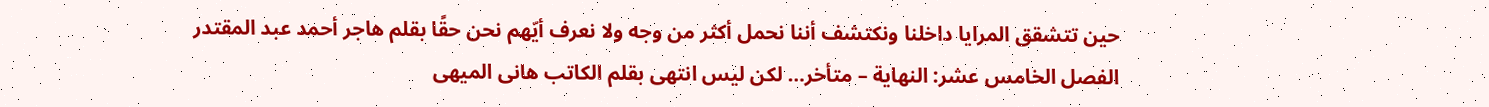حين تتشقق المرايا داخلنا ونكتشف أننا نحمل أكثر من وجه ولا نعرف أيّهم نحن حقًا بقلم هاجر أحمد عبد المقتدر
الفصل الخامس عشر: النهاية – متأخر… لكن ليس انتهى بقلم الكاتب هانى الميهى